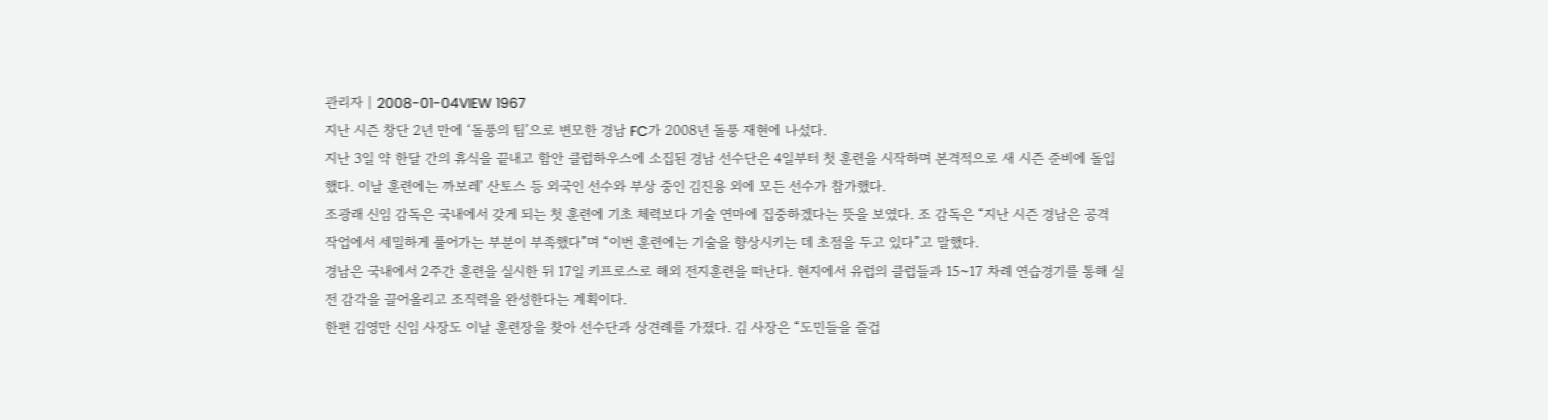관리자 | 2008-01-04VIEW 1967
지난 시즌 창단 2년 만에 ‘돌풍의 팀’으로 변모한 경남 FC가 2008년 돌풍 재현에 나섰다.
지난 3일 약 한달 간의 휴식을 끝내고 함안 클럽하우스에 소집된 경남 선수단은 4일부터 첫 훈련을 시작하며 본격적으로 새 시즌 준비에 돌입했다. 이날 훈련에는 까보레' 산토스 등 외국인 선수와 부상 중인 김진용 외에 모든 선수가 참가했다.
조광래 신임 감독은 국내에서 갖게 되는 첫 훈련에 기초 체력보다 기술 연마에 집중하겠다는 뜻을 보였다. 조 감독은 “지난 시즌 경남은 공격 작업에서 세밀하게 풀어가는 부분이 부족했다”며 “이번 훈련에는 기술을 향상시키는 데 초점을 두고 있다”고 말했다.
경남은 국내에서 2주간 훈련을 실시한 뒤 17일 키프로스로 해외 전지훈련을 떠난다. 현지에서 유럽의 클럽들과 15~17 차례 연습경기를 통해 실전 감각을 끌어올리고 조직력을 완성한다는 계획이다.
한편 김영만 신임 사장도 이날 훈련장을 찾아 선수단과 상견례를 가졌다. 김 사장은 “도민들을 즐겁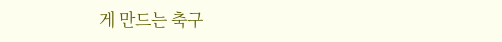게 만드는 축구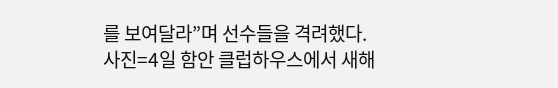를 보여달라”며 선수들을 격려했다.
사진=4일 함안 클럽하우스에서 새해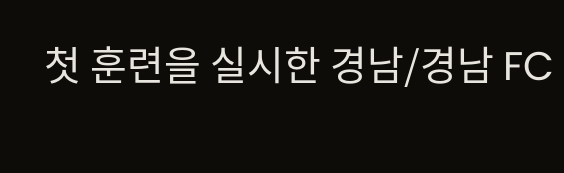첫 훈련을 실시한 경남/경남 FC